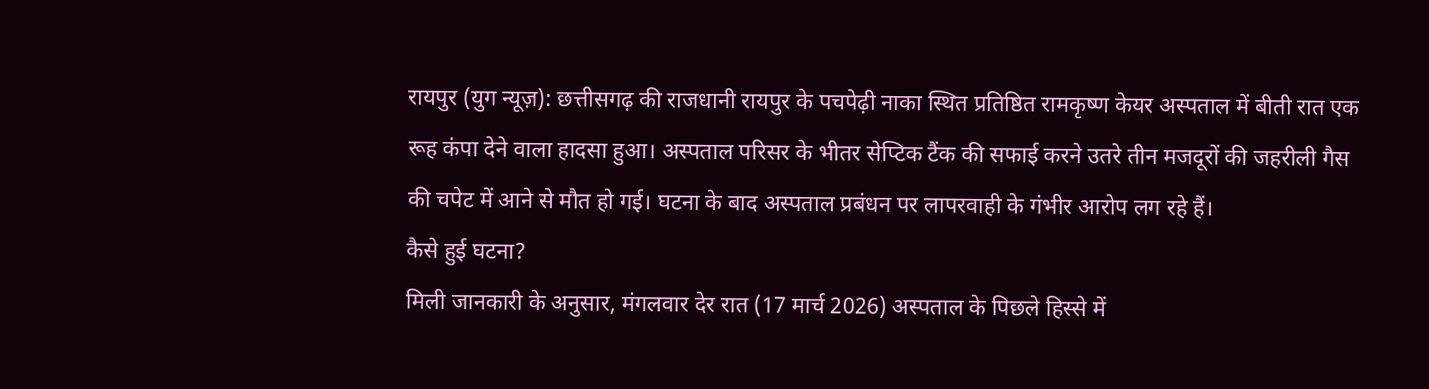रायपुर (युग न्यूज़): छत्तीसगढ़ की राजधानी रायपुर के पचपेढ़ी नाका स्थित प्रतिष्ठित रामकृष्ण केयर अस्पताल में बीती रात एक रूह कंपा देने वाला हादसा हुआ। अस्पताल परिसर के भीतर सेप्टिक टैंक की सफाई करने उतरे तीन मजदूरों की जहरीली गैस की चपेट में आने से मौत हो गई। घटना के बाद अस्पताल प्रबंधन पर लापरवाही के गंभीर आरोप लग रहे हैं।
कैसे हुई घटना?
मिली जानकारी के अनुसार, मंगलवार देर रात (17 मार्च 2026) अस्पताल के पिछले हिस्से में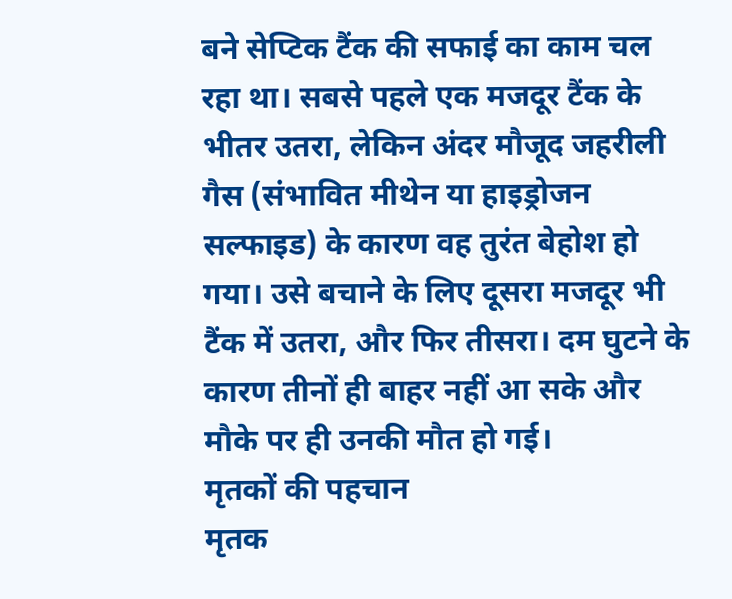बने सेप्टिक टैंक की सफाई का काम चल रहा था। सबसे पहले एक मजदूर टैंक के भीतर उतरा, लेकिन अंदर मौजूद जहरीली गैस (संभावित मीथेन या हाइड्रोजन सल्फाइड) के कारण वह तुरंत बेहोश हो गया। उसे बचाने के लिए दूसरा मजदूर भी टैंक में उतरा, और फिर तीसरा। दम घुटने के कारण तीनों ही बाहर नहीं आ सके और मौके पर ही उनकी मौत हो गई।
मृतकों की पहचान
मृतक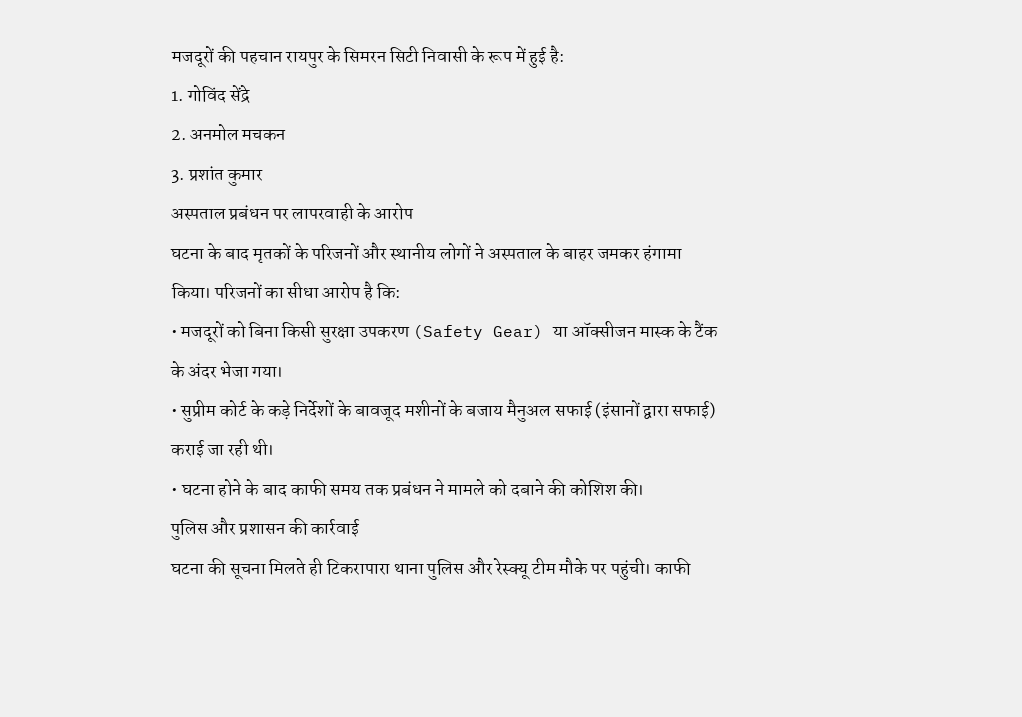मजदूरों की पहचान रायपुर के सिमरन सिटी निवासी के रूप में हुई है:
1. गोविंद सेंद्रे
2. अनमोल मचकन
3. प्रशांत कुमार
अस्पताल प्रबंधन पर लापरवाही के आरोप
घटना के बाद मृतकों के परिजनों और स्थानीय लोगों ने अस्पताल के बाहर जमकर हंगामा किया। परिजनों का सीधा आरोप है कि:
• मजदूरों को बिना किसी सुरक्षा उपकरण (Safety Gear) या ऑक्सीजन मास्क के टैंक के अंदर भेजा गया।
• सुप्रीम कोर्ट के कड़े निर्देशों के बावजूद मशीनों के बजाय मैनुअल सफाई (इंसानों द्वारा सफाई) कराई जा रही थी।
• घटना होने के बाद काफी समय तक प्रबंधन ने मामले को दबाने की कोशिश की।
पुलिस और प्रशासन की कार्रवाई
घटना की सूचना मिलते ही टिकरापारा थाना पुलिस और रेस्क्यू टीम मौके पर पहुंची। काफी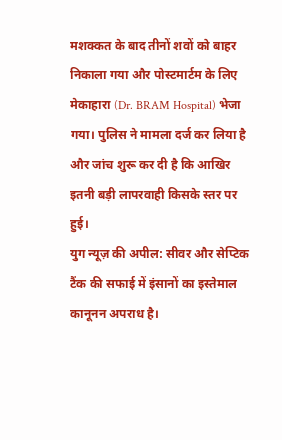मशक्कत के बाद तीनों शवों को बाहर निकाला गया और पोस्टमार्टम के लिए मेकाहारा (Dr. BRAM Hospital) भेजा गया। पुलिस ने मामला दर्ज कर लिया है और जांच शुरू कर दी है कि आखिर इतनी बड़ी लापरवाही किसके स्तर पर हुई।
युग न्यूज़ की अपील: सीवर और सेप्टिक टैंक की सफाई में इंसानों का इस्तेमाल कानूनन अपराध है।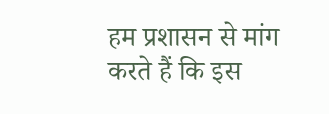हम प्रशासन से मांग करते हैं कि इस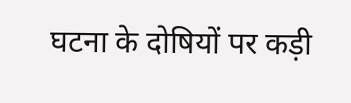घटना के दोषियों पर कड़ी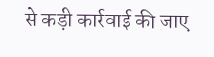से कड़ी कार्रवाई की जाए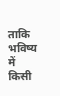ताकि भविष्य में किसी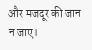और मजदूर की जान न जाए।